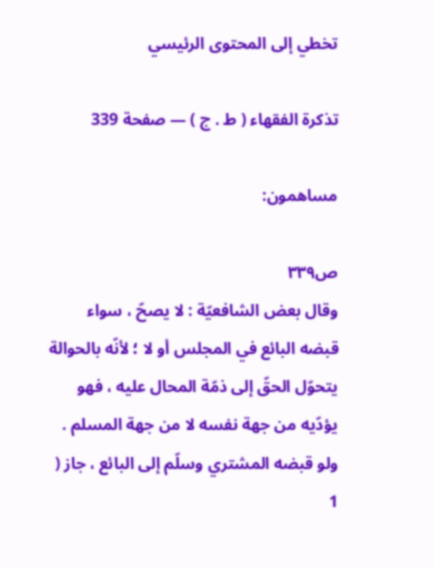تخطي إلى المحتوى الرئيسي

تذكرة الفقهاء ( ط . ج ) — صفحة 339

مساهمون:

ص٣٣٩
وقال بعض الشافعيّة : لا يصحّ ، سواء قبضه البائع في المجلس أو لا ؛ لأنّه بالحوالة يتحوّل الحقّ إلى ذمّة المحال عليه ، فهو يؤدّيه من جهة نفسه لا من جهة المسلم . ولو قبضه المشتري وسلّم إلى البائع ، جاز ( 1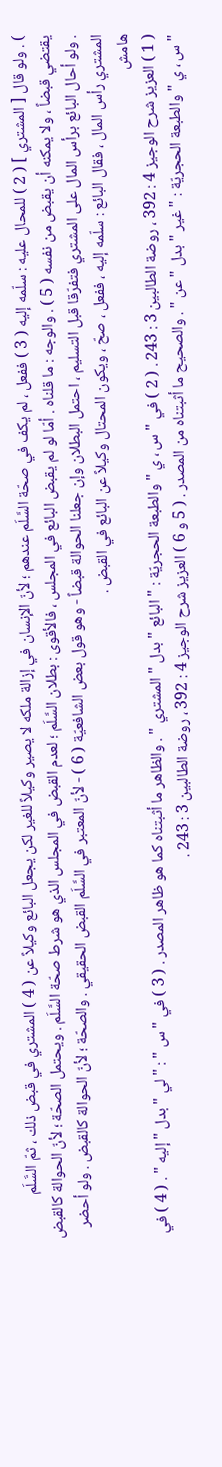) . ولو قال [ المشتري ] ( 2 ) للمحال عليه : سلّمه إليه ( 3 ) ففعل ، لم يكف في صحّة السَّلَم عندهم ؛ لأنّ الإنسان في إزالة ملكه لا يصير وكيلاً للغير لكن يجعل البائع وكيلاً عن ( 4 ) المشتري في قبض ذلك ، ثمّ السَّلَم يقتضي قبضاً ، ولا يمكنه أن يقبض من نفسه ( 5 ) . والوجه : ما قلناه . أمّا لو لم يقبض البائع في المجلس ، فالأقوى : بطلان السَّلَم ؛ لعدم القبض في المجلس الذي هو شرط صحّة السَّلَم . ويحتمل الصحّة ؛ لأنّ الحوالة كالقبض . ولو أحال البائع برأس المال على المشتري فتفرّقا قبل التسليم ، احتمل البطلان وإن جعلنا الحوالة قبضاً - وهو قول بعض الشافعيّة ( 6 ) - لأنّ المعتبر في السَّلَم القبض الحقيقي . والصحّة ؛ لأنّ الحوالة كالقبض . ولو أحضر المشتري رأس المال ، فقال البائع : سلّمه إليه ، ففعل ، صحّ ، ويكون المحتال وكيلاً عن البائع في القبض .
هامش
( 1 ) العزيز شرح الوجيز 4 : 392 ، روضة الطالبين 3 : 243 . ( 2 ) في " س ، ي " والطبعة الحجريّة : " البائع " بدل " المشتري " . والظاهر ما أثبتناه كما هو ظاهر المصدر . ( 3 ) في " س " : " لي " بدل " إليه " . ( 4 ) في " س ، ي " والطبعة الحجريّة : " غير " بدل " عن " . والصحيح ما أثبتناه من المصدر . ( 5 و 6 ) العزيز شرح الوجيز 4 : 392 ، روضة الطالبين 3 : 243 .